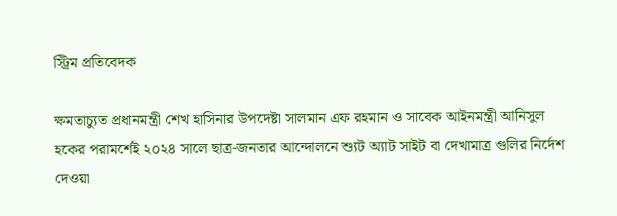স্ট্রিম প্রতিবেদক

ক্ষমতাচ্যুত প্রধানমন্ত্রী শেখ হাসিনার উপদেষ্টা সালমান এফ রহমান ও সাবেক আইনমন্ত্রী আনিসুল হকের পরামর্শেই ২০২৪ সালে ছাত্র-জনতার আন্দোলনে শ্যুট অ্যাট সাইট বা দেখামাত্র গুলির নির্দেশ দেওয়া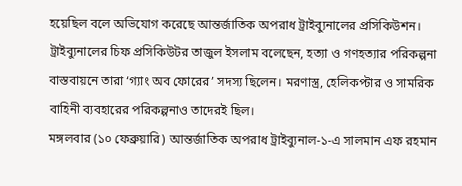হয়েছিল বলে অভিযোগ করেছে আন্তর্জাতিক অপরাধ ট্রাইব্যুনালের প্রসিকিউশন।
ট্রাইব্যুনালের চিফ প্রসিকিউটর তাজুল ইসলাম বলেছেন, হত্যা ও গণহত্যার পরিকল্পনা বাস্তবায়নে তারা ‘গ্যাং অব ফোরের’ সদস্য ছিলেন। মরণাস্ত্র, হেলিকপ্টার ও সামরিক বাহিনী ব্যবহারের পরিকল্পনাও তাদেরই ছিল।
মঙ্গলবার (১০ ফেব্রুয়ারি) আন্তর্জাতিক অপরাধ ট্রাইব্যুনাল-১-এ সালমান এফ রহমান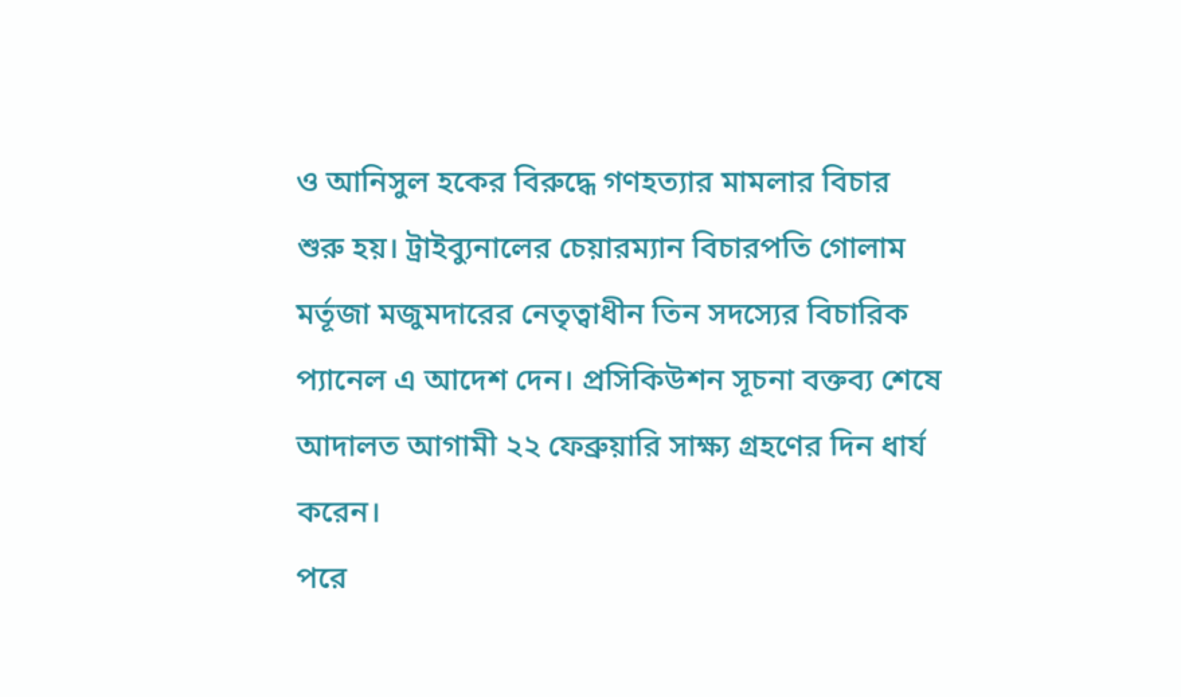ও আনিসুল হকের বিরুদ্ধে গণহত্যার মামলার বিচার শুরু হয়। ট্রাইব্যুনালের চেয়ারম্যান বিচারপতি গোলাম মর্তূজা মজুমদারের নেতৃত্বাধীন তিন সদস্যের বিচারিক প্যানেল এ আদেশ দেন। প্রসিকিউশন সূচনা বক্তব্য শেষে আদালত আগামী ২২ ফেব্রুয়ারি সাক্ষ্য গ্রহণের দিন ধার্য করেন।
পরে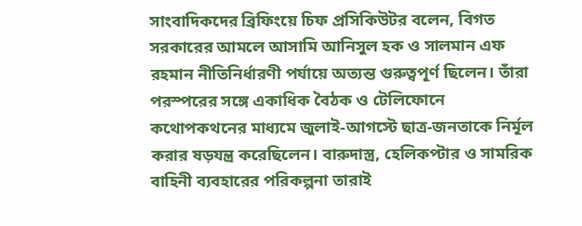সাংবাদিকদের ব্রিফিংয়ে চিফ প্রসিকিউটর বলেন, বিগত সরকারের আমলে আসামি আনিসুল হক ও সালমান এফ রহমান নীতিনির্ধারণী পর্যায়ে অত্যন্ত গুরুত্বপূর্ণ ছিলেন। তাঁরা পরস্পরের সঙ্গে একাধিক বৈঠক ও টেলিফোনে কথোপকথনের মাধ্যমে জুলাই-আগস্টে ছাত্র-জনতাকে নির্মূল করার ষড়যন্ত্র করেছিলেন। বারুদাস্ত্র, হেলিকপ্টার ও সামরিক বাহিনী ব্যবহারের পরিকল্পনা তারাই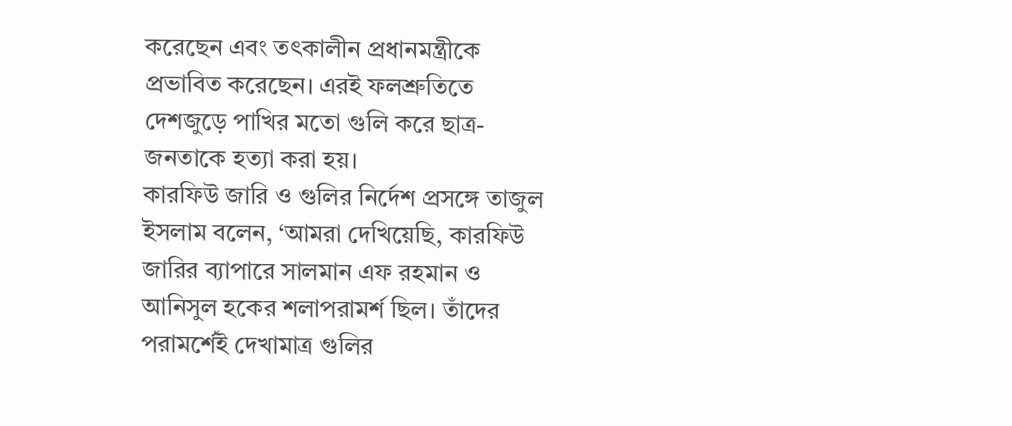করেছেন এবং তৎকালীন প্রধানমন্ত্রীকে প্রভাবিত করেছেন। এরই ফলশ্রুতিতে দেশজুড়ে পাখির মতো গুলি করে ছাত্র-জনতাকে হত্যা করা হয়।
কারফিউ জারি ও গুলির নির্দেশ প্রসঙ্গে তাজুল ইসলাম বলেন, ‘আমরা দেখিয়েছি, কারফিউ জারির ব্যাপারে সালমান এফ রহমান ও আনিসুল হকের শলাপরামর্শ ছিল। তাঁদের পরামর্শেই দেখামাত্র গুলির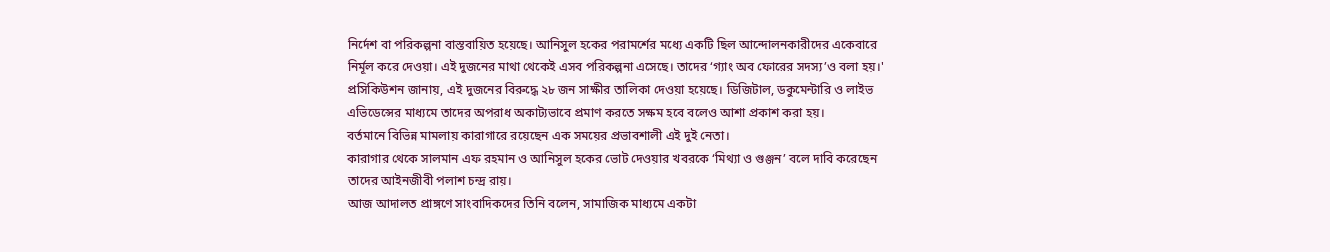নির্দেশ বা পরিকল্পনা বাস্তবায়িত হয়েছে। আনিসুল হকের পরামর্শের মধ্যে একটি ছিল আন্দোলনকারীদের একেবারে নির্মূল করে দেওয়া। এই দুজনের মাথা থেকেই এসব পরিকল্পনা এসেছে। তাদের ‘গ্যাং অব ফোরের সদস্য’ও বলা হয়।'
প্রসিকিউশন জানায়, এই দুজনের বিরুদ্ধে ২৮ জন সাক্ষীর তালিকা দেওয়া হয়েছে। ডিজিটাল, ডকুমেন্টারি ও লাইভ এভিডেন্সের মাধ্যমে তাদের অপরাধ অকাট্যভাবে প্রমাণ করতে সক্ষম হবে বলেও আশা প্রকাশ করা হয়।
বর্তমানে বিভিন্ন মামলায় কারাগারে রয়েছেন এক সময়ের প্রভাবশালী এই দুই নেতা।
কারাগার থেকে সালমান এফ রহমান ও আনিসুল হকের ভোট দেওয়ার খবরকে ‘মিথ্যা ও গুঞ্জন’ বলে দাবি করেছেন তাদের আইনজীবী পলাশ চন্দ্র রায়।
আজ আদালত প্রাঙ্গণে সাংবাদিকদের তিনি বলেন, সামাজিক মাধ্যমে একটা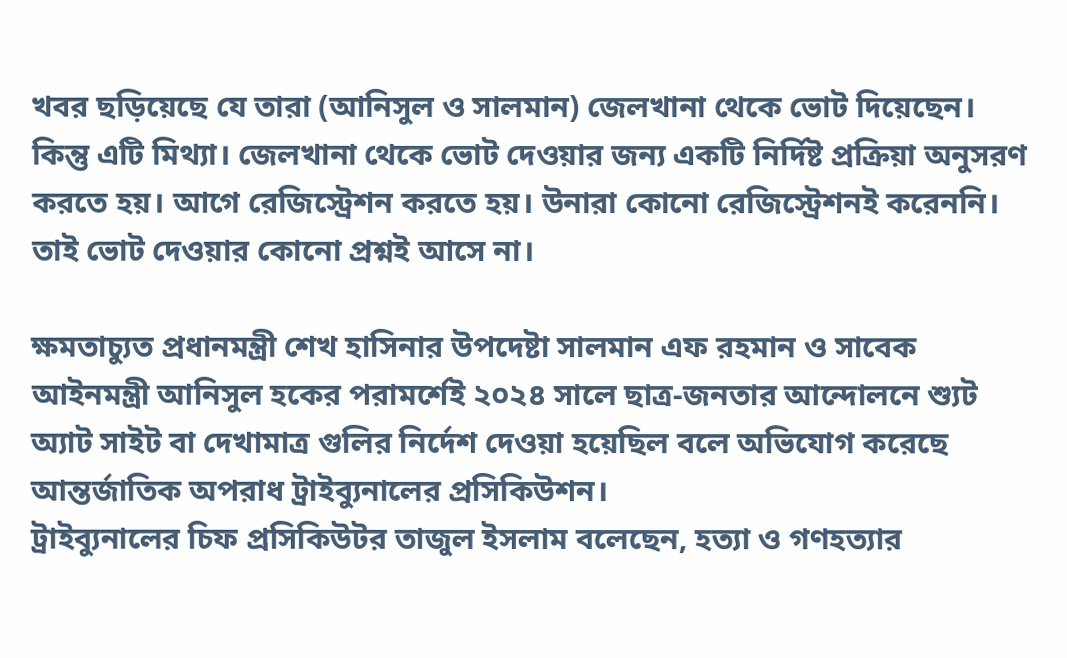খবর ছড়িয়েছে যে তারা (আনিসুল ও সালমান) জেলখানা থেকে ভোট দিয়েছেন। কিন্তু এটি মিথ্যা। জেলখানা থেকে ভোট দেওয়ার জন্য একটি নির্দিষ্ট প্রক্রিয়া অনুসরণ করতে হয়। আগে রেজিস্ট্রেশন করতে হয়। উনারা কোনো রেজিস্ট্রেশনই করেননি। তাই ভোট দেওয়ার কোনো প্রশ্নই আসে না।

ক্ষমতাচ্যুত প্রধানমন্ত্রী শেখ হাসিনার উপদেষ্টা সালমান এফ রহমান ও সাবেক আইনমন্ত্রী আনিসুল হকের পরামর্শেই ২০২৪ সালে ছাত্র-জনতার আন্দোলনে শ্যুট অ্যাট সাইট বা দেখামাত্র গুলির নির্দেশ দেওয়া হয়েছিল বলে অভিযোগ করেছে আন্তর্জাতিক অপরাধ ট্রাইব্যুনালের প্রসিকিউশন।
ট্রাইব্যুনালের চিফ প্রসিকিউটর তাজুল ইসলাম বলেছেন, হত্যা ও গণহত্যার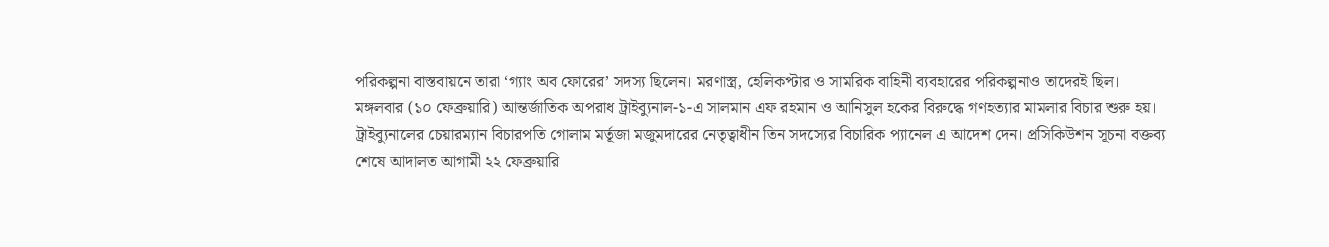পরিকল্পনা বাস্তবায়নে তারা ‘গ্যাং অব ফোরের’ সদস্য ছিলেন। মরণাস্ত্র, হেলিকপ্টার ও সামরিক বাহিনী ব্যবহারের পরিকল্পনাও তাদেরই ছিল।
মঙ্গলবার (১০ ফেব্রুয়ারি) আন্তর্জাতিক অপরাধ ট্রাইব্যুনাল-১-এ সালমান এফ রহমান ও আনিসুল হকের বিরুদ্ধে গণহত্যার মামলার বিচার শুরু হয়। ট্রাইব্যুনালের চেয়ারম্যান বিচারপতি গোলাম মর্তূজা মজুমদারের নেতৃত্বাধীন তিন সদস্যের বিচারিক প্যানেল এ আদেশ দেন। প্রসিকিউশন সূচনা বক্তব্য শেষে আদালত আগামী ২২ ফেব্রুয়ারি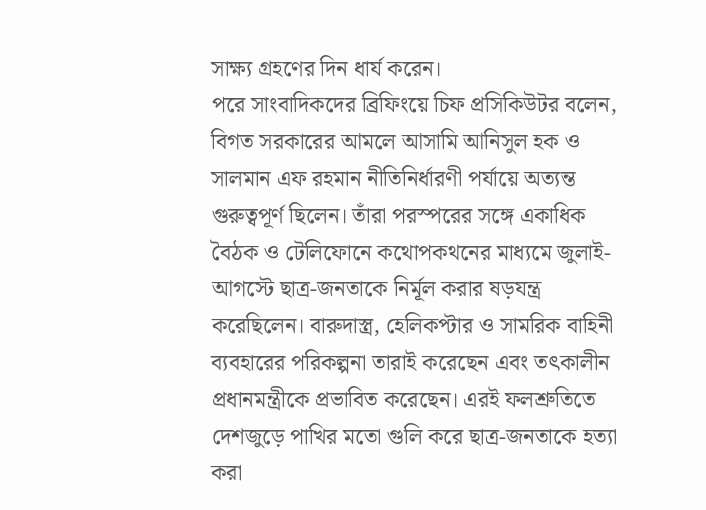সাক্ষ্য গ্রহণের দিন ধার্য করেন।
পরে সাংবাদিকদের ব্রিফিংয়ে চিফ প্রসিকিউটর বলেন, বিগত সরকারের আমলে আসামি আনিসুল হক ও সালমান এফ রহমান নীতিনির্ধারণী পর্যায়ে অত্যন্ত গুরুত্বপূর্ণ ছিলেন। তাঁরা পরস্পরের সঙ্গে একাধিক বৈঠক ও টেলিফোনে কথোপকথনের মাধ্যমে জুলাই-আগস্টে ছাত্র-জনতাকে নির্মূল করার ষড়যন্ত্র করেছিলেন। বারুদাস্ত্র, হেলিকপ্টার ও সামরিক বাহিনী ব্যবহারের পরিকল্পনা তারাই করেছেন এবং তৎকালীন প্রধানমন্ত্রীকে প্রভাবিত করেছেন। এরই ফলশ্রুতিতে দেশজুড়ে পাখির মতো গুলি করে ছাত্র-জনতাকে হত্যা করা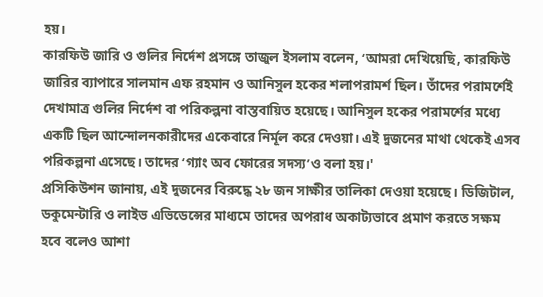হয়।
কারফিউ জারি ও গুলির নির্দেশ প্রসঙ্গে তাজুল ইসলাম বলেন, ‘আমরা দেখিয়েছি, কারফিউ জারির ব্যাপারে সালমান এফ রহমান ও আনিসুল হকের শলাপরামর্শ ছিল। তাঁদের পরামর্শেই দেখামাত্র গুলির নির্দেশ বা পরিকল্পনা বাস্তবায়িত হয়েছে। আনিসুল হকের পরামর্শের মধ্যে একটি ছিল আন্দোলনকারীদের একেবারে নির্মূল করে দেওয়া। এই দুজনের মাথা থেকেই এসব পরিকল্পনা এসেছে। তাদের ‘গ্যাং অব ফোরের সদস্য’ও বলা হয়।'
প্রসিকিউশন জানায়, এই দুজনের বিরুদ্ধে ২৮ জন সাক্ষীর তালিকা দেওয়া হয়েছে। ডিজিটাল, ডকুমেন্টারি ও লাইভ এভিডেন্সের মাধ্যমে তাদের অপরাধ অকাট্যভাবে প্রমাণ করতে সক্ষম হবে বলেও আশা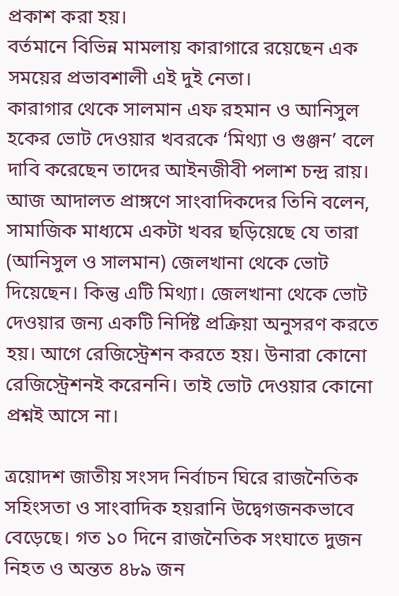প্রকাশ করা হয়।
বর্তমানে বিভিন্ন মামলায় কারাগারে রয়েছেন এক সময়ের প্রভাবশালী এই দুই নেতা।
কারাগার থেকে সালমান এফ রহমান ও আনিসুল হকের ভোট দেওয়ার খবরকে ‘মিথ্যা ও গুঞ্জন’ বলে দাবি করেছেন তাদের আইনজীবী পলাশ চন্দ্র রায়।
আজ আদালত প্রাঙ্গণে সাংবাদিকদের তিনি বলেন, সামাজিক মাধ্যমে একটা খবর ছড়িয়েছে যে তারা (আনিসুল ও সালমান) জেলখানা থেকে ভোট দিয়েছেন। কিন্তু এটি মিথ্যা। জেলখানা থেকে ভোট দেওয়ার জন্য একটি নির্দিষ্ট প্রক্রিয়া অনুসরণ করতে হয়। আগে রেজিস্ট্রেশন করতে হয়। উনারা কোনো রেজিস্ট্রেশনই করেননি। তাই ভোট দেওয়ার কোনো প্রশ্নই আসে না।

ত্রয়োদশ জাতীয় সংসদ নির্বাচন ঘিরে রাজনৈতিক সহিংসতা ও সাংবাদিক হয়রানি উদ্বেগজনকভাবে বেড়েছে। গত ১০ দিনে রাজনৈতিক সংঘাতে দুজন নিহত ও অন্তত ৪৮৯ জন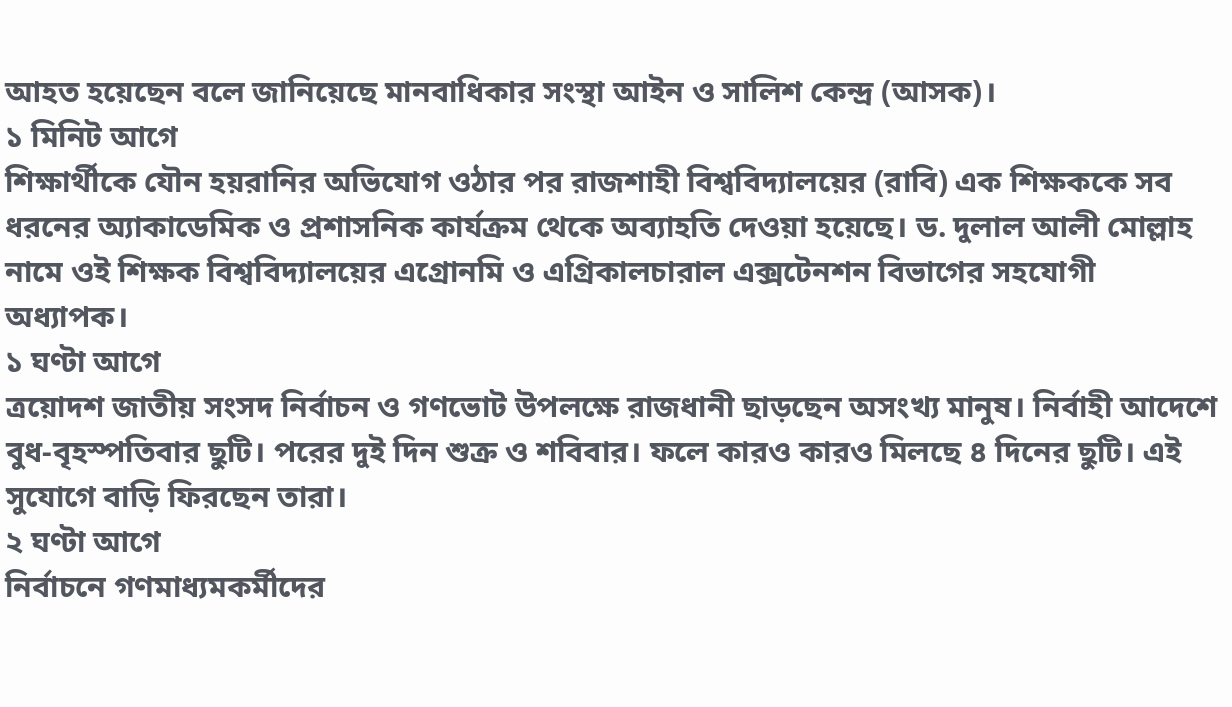আহত হয়েছেন বলে জানিয়েছে মানবাধিকার সংস্থা আইন ও সালিশ কেন্দ্র (আসক)।
১ মিনিট আগে
শিক্ষার্থীকে যৌন হয়রানির অভিযোগ ওঠার পর রাজশাহী বিশ্ববিদ্যালয়ের (রাবি) এক শিক্ষককে সব ধরনের অ্যাকাডেমিক ও প্রশাসনিক কার্যক্রম থেকে অব্যাহতি দেওয়া হয়েছে। ড. দুলাল আলী মোল্লাহ নামে ওই শিক্ষক বিশ্ববিদ্যালয়ের এগ্রোনমি ও এগ্রিকালচারাল এক্সটেনশন বিভাগের সহযোগী অধ্যাপক।
১ ঘণ্টা আগে
ত্রয়োদশ জাতীয় সংসদ নির্বাচন ও গণভোট উপলক্ষে রাজধানী ছাড়ছেন অসংখ্য মানুষ। নির্বাহী আদেশে বুধ-বৃহস্পতিবার ছুটি। পরের দুই দিন শুক্র ও শবিবার। ফলে কারও কারও মিলছে ৪ দিনের ছুটি। এই সুযোগে বাড়ি ফিরছেন তারা।
২ ঘণ্টা আগে
নির্বাচনে গণমাধ্যমকর্মীদের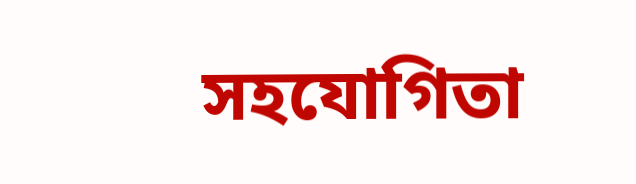সহযোগিতা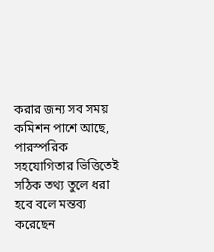করার জন্য সব সময় কমিশন পাশে আছে, পারস্পরিক সহযোগিতার ভিত্তিতেই সঠিক তথ্য তুলে ধরা হবে বলে মন্তব্য করেছেন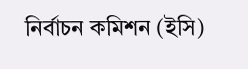নির্বাচন কমিশন (ইসি)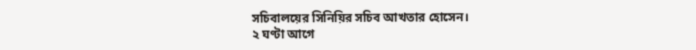সচিবালয়ের সিনিয়ির সচিব আখতার হোসেন।
২ ঘণ্টা আগে